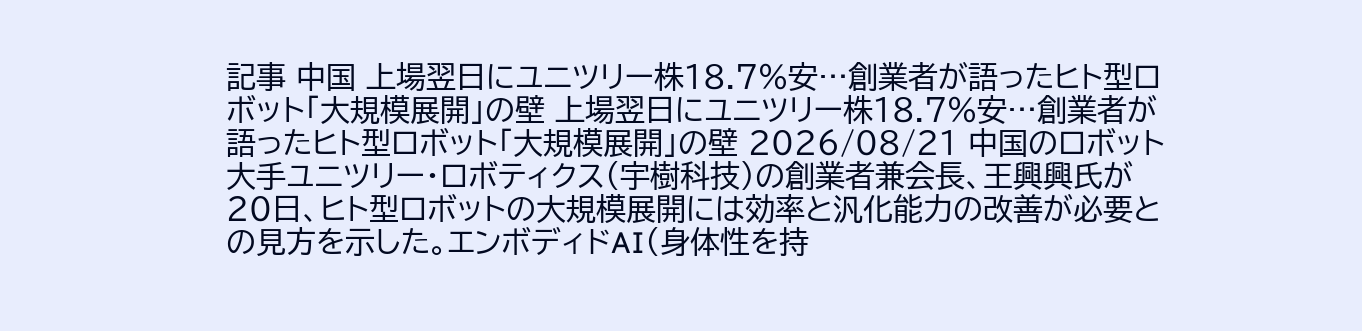記事 中国 上場翌日にユニツリー株18.7%安…創業者が語ったヒト型ロボット「大規模展開」の壁 上場翌日にユニツリー株18.7%安…創業者が語ったヒト型ロボット「大規模展開」の壁 2026/08/21 中国のロボット大手ユニツリー・ロボティクス(宇樹科技)の創業者兼会長、王興興氏が20日、ヒト型ロボットの大規模展開には効率と汎化能力の改善が必要との見方を示した。エンボディドAI(身体性を持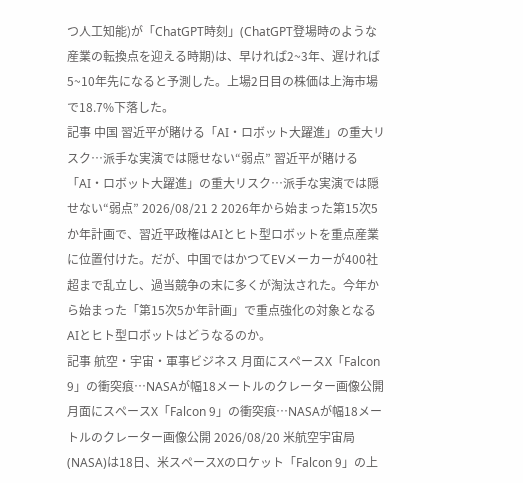つ人工知能)が「ChatGPT時刻」(ChatGPT登場時のような産業の転換点を迎える時期)は、早ければ2~3年、遅ければ5~10年先になると予測した。上場2日目の株価は上海市場で18.7%下落した。
記事 中国 習近平が賭ける「AI・ロボット大躍進」の重大リスク…派手な実演では隠せない“弱点” 習近平が賭ける「AI・ロボット大躍進」の重大リスク…派手な実演では隠せない“弱点” 2026/08/21 2 2026年から始まった第15次5か年計画で、習近平政権はAIとヒト型ロボットを重点産業に位置付けた。だが、中国ではかつてEVメーカーが400社超まで乱立し、過当競争の末に多くが淘汰された。今年から始まった「第15次5か年計画」で重点強化の対象となるAIとヒト型ロボットはどうなるのか。
記事 航空・宇宙・軍事ビジネス 月面にスペースX「Falcon 9」の衝突痕…NASAが幅18メートルのクレーター画像公開 月面にスペースX「Falcon 9」の衝突痕…NASAが幅18メートルのクレーター画像公開 2026/08/20 米航空宇宙局(NASA)は18日、米スペースXのロケット「Falcon 9」の上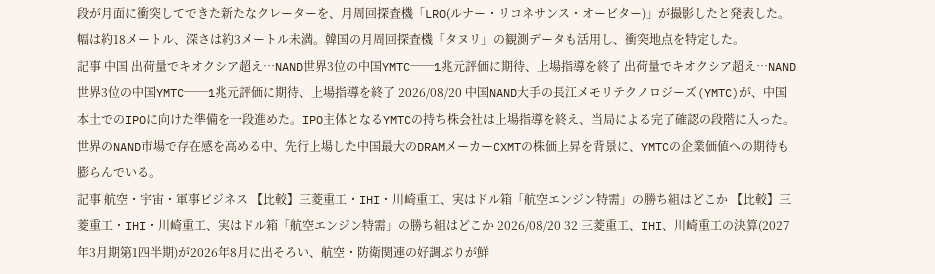段が月面に衝突してできた新たなクレーターを、月周回探査機「LRO(ルナー・リコネサンス・オービター)」が撮影したと発表した。幅は約18メートル、深さは約3メートル未満。韓国の月周回探査機「タヌリ」の観測データも活用し、衝突地点を特定した。
記事 中国 出荷量でキオクシア超え…NAND世界3位の中国YMTC──1兆元評価に期待、上場指導を終了 出荷量でキオクシア超え…NAND世界3位の中国YMTC──1兆元評価に期待、上場指導を終了 2026/08/20 中国NAND大手の長江メモリテクノロジーズ(YMTC)が、中国本土でのIPOに向けた準備を一段進めた。IPO主体となるYMTCの持ち株会社は上場指導を終え、当局による完了確認の段階に入った。世界のNAND市場で存在感を高める中、先行上場した中国最大のDRAMメーカーCXMTの株価上昇を背景に、YMTCの企業価値への期待も膨らんでいる。
記事 航空・宇宙・軍事ビジネス 【比較】三菱重工・IHI・川崎重工、実はドル箱「航空エンジン特需」の勝ち組はどこか 【比較】三菱重工・IHI・川崎重工、実はドル箱「航空エンジン特需」の勝ち組はどこか 2026/08/20 32 三菱重工、IHI、川崎重工の決算(2027年3月期第1四半期)が2026年8月に出そろい、航空・防衛関連の好調ぶりが鮮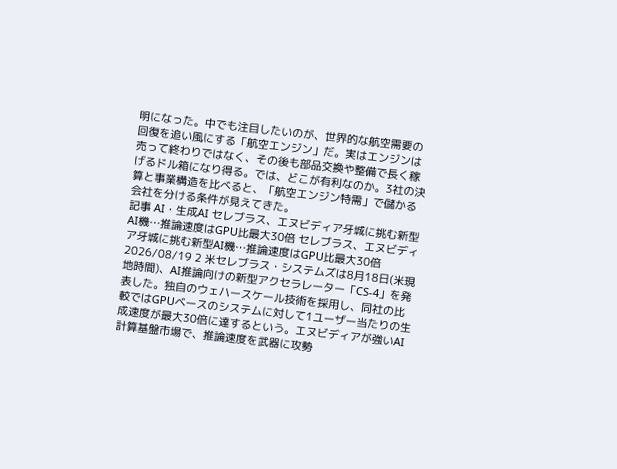明になった。中でも注目したいのが、世界的な航空需要の回復を追い風にする「航空エンジン」だ。実はエンジンは売って終わりではなく、その後も部品交換や整備で長く稼げるドル箱になり得る。では、どこが有利なのか。3社の決算と事業構造を比べると、「航空エンジン特需」で儲かる会社を分ける条件が見えてきた。
記事 AI・生成AI セレブラス、エヌビディア牙城に挑む新型AI機…推論速度はGPU比最大30倍 セレブラス、エヌビディア牙城に挑む新型AI機…推論速度はGPU比最大30倍 2026/08/19 2 米セレブラス・システムズは8月18日(米現地時間)、AI推論向けの新型アクセラレーター「CS-4」を発表した。独自のウェハースケール技術を採用し、同社の比較ではGPUベースのシステムに対して1ユーザー当たりの生成速度が最大30倍に達するという。エヌビディアが強いAI計算基盤市場で、推論速度を武器に攻勢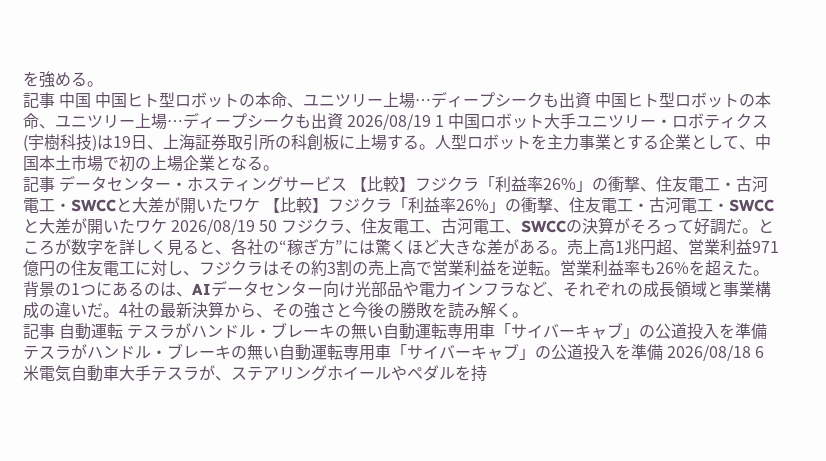を強める。
記事 中国 中国ヒト型ロボットの本命、ユニツリー上場…ディープシークも出資 中国ヒト型ロボットの本命、ユニツリー上場…ディープシークも出資 2026/08/19 1 中国ロボット大手ユニツリー・ロボティクス(宇樹科技)は19日、上海証券取引所の科創板に上場する。人型ロボットを主力事業とする企業として、中国本土市場で初の上場企業となる。
記事 データセンター・ホスティングサービス 【比較】フジクラ「利益率26%」の衝撃、住友電工・古河電工・SWCCと大差が開いたワケ 【比較】フジクラ「利益率26%」の衝撃、住友電工・古河電工・SWCCと大差が開いたワケ 2026/08/19 50 フジクラ、住友電工、古河電工、SWCCの決算がそろって好調だ。ところが数字を詳しく見ると、各社の“稼ぎ方”には驚くほど大きな差がある。売上高1兆円超、営業利益971億円の住友電工に対し、フジクラはその約3割の売上高で営業利益を逆転。営業利益率も26%を超えた。背景の1つにあるのは、AIデータセンター向け光部品や電力インフラなど、それぞれの成長領域と事業構成の違いだ。4社の最新決算から、その強さと今後の勝敗を読み解く。
記事 自動運転 テスラがハンドル・ブレーキの無い自動運転専用車「サイバーキャブ」の公道投入を準備 テスラがハンドル・ブレーキの無い自動運転専用車「サイバーキャブ」の公道投入を準備 2026/08/18 6 米電気自動車大手テスラが、ステアリングホイールやペダルを持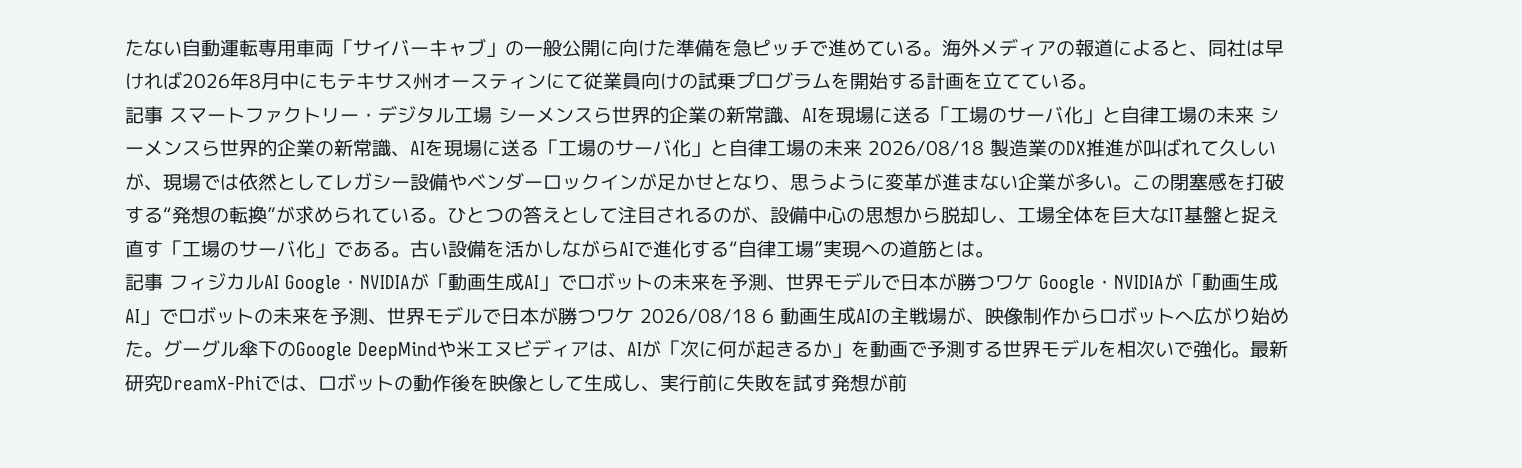たない自動運転専用車両「サイバーキャブ」の一般公開に向けた準備を急ピッチで進めている。海外メディアの報道によると、同社は早ければ2026年8月中にもテキサス州オースティンにて従業員向けの試乗プログラムを開始する計画を立てている。
記事 スマートファクトリー・デジタル工場 シーメンスら世界的企業の新常識、AIを現場に送る「工場のサーバ化」と自律工場の未来 シーメンスら世界的企業の新常識、AIを現場に送る「工場のサーバ化」と自律工場の未来 2026/08/18 製造業のDX推進が叫ばれて久しいが、現場では依然としてレガシー設備やベンダーロックインが足かせとなり、思うように変革が進まない企業が多い。この閉塞感を打破する“発想の転換”が求められている。ひとつの答えとして注目されるのが、設備中心の思想から脱却し、工場全体を巨大なIT基盤と捉え直す「工場のサーバ化」である。古い設備を活かしながらAIで進化する“自律工場”実現への道筋とは。
記事 フィジカルAI Google・NVIDIAが「動画生成AI」でロボットの未来を予測、世界モデルで日本が勝つワケ Google・NVIDIAが「動画生成AI」でロボットの未来を予測、世界モデルで日本が勝つワケ 2026/08/18 6 動画生成AIの主戦場が、映像制作からロボットへ広がり始めた。グーグル傘下のGoogle DeepMindや米エヌビディアは、AIが「次に何が起きるか」を動画で予測する世界モデルを相次いで強化。最新研究DreamX-Phiでは、ロボットの動作後を映像として生成し、実行前に失敗を試す発想が前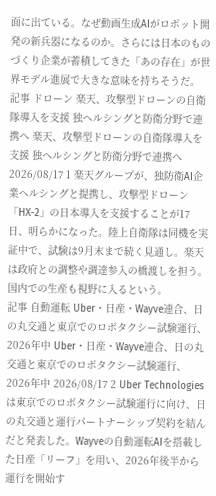面に出ている。なぜ動画生成AIがロボット開発の新兵器になるのか。さらには日本のものづくり企業が蓄積してきた「あの存在」が世界モデル進展で大きな意味を持ちそうだ。
記事 ドローン 楽天、攻撃型ドローンの自衛隊導入を支援 独ヘルシングと防衛分野で連携へ 楽天、攻撃型ドローンの自衛隊導入を支援 独ヘルシングと防衛分野で連携へ 2026/08/17 1 楽天グループが、独防衛AI企業ヘルシングと提携し、攻撃型ドローン「HX-2」の日本導入を支援することが17日、明らかになった。陸上自衛隊は同機を実証中で、試験は9月末まで続く見通し。楽天は政府との調整や調達参入の橋渡しを担う。国内での生産も視野に入るという。
記事 自動運転 Uber・日産・Wayve連合、日の丸交通と東京でのロボタクシー試験運行、2026年中 Uber・日産・Wayve連合、日の丸交通と東京でのロボタクシー試験運行、2026年中 2026/08/17 2 Uber Technologiesは東京でのロボタクシー試験運行に向け、日の丸交通と運行パートナーシップ契約を結んだと発表した。Wayveの自動運転AIを搭載した日産「リーフ」を用い、2026年後半から運行を開始す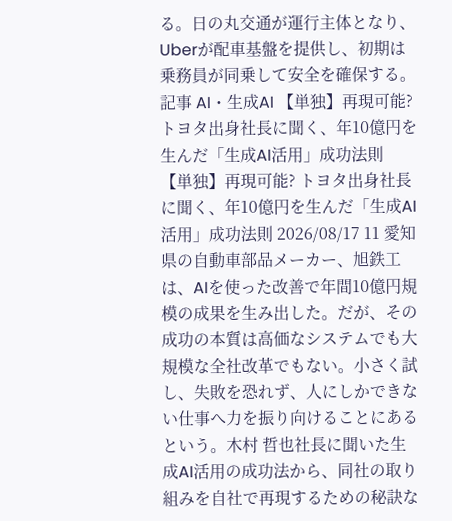る。日の丸交通が運行主体となり、Uberが配車基盤を提供し、初期は乗務員が同乗して安全を確保する。
記事 AI・生成AI 【単独】再現可能? トヨタ出身社長に聞く、年10億円を生んだ「生成AI活用」成功法則 【単独】再現可能? トヨタ出身社長に聞く、年10億円を生んだ「生成AI活用」成功法則 2026/08/17 11 愛知県の自動車部品メーカー、旭鉄工は、AIを使った改善で年間10億円規模の成果を生み出した。だが、その成功の本質は高価なシステムでも大規模な全社改革でもない。小さく試し、失敗を恐れず、人にしかできない仕事へ力を振り向けることにあるという。木村 哲也社長に聞いた生成AI活用の成功法から、同社の取り組みを自社で再現するための秘訣な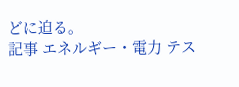どに迫る。
記事 エネルギー・電力 テス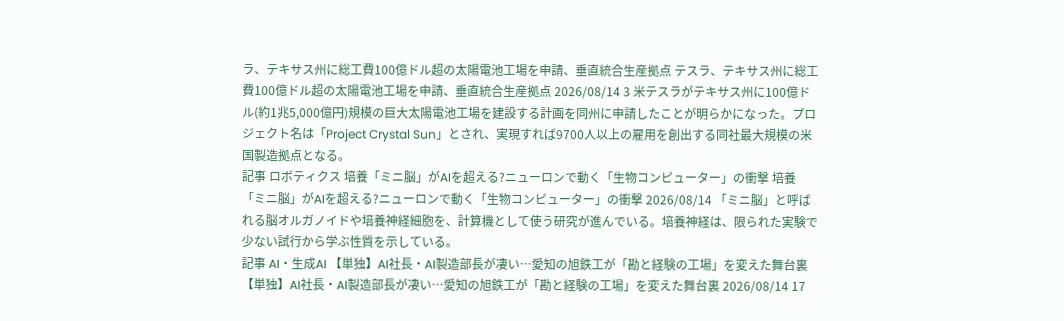ラ、テキサス州に総工費100億ドル超の太陽電池工場を申請、垂直統合生産拠点 テスラ、テキサス州に総工費100億ドル超の太陽電池工場を申請、垂直統合生産拠点 2026/08/14 3 米テスラがテキサス州に100億ドル(約1兆5,000億円)規模の巨大太陽電池工場を建設する計画を同州に申請したことが明らかになった。プロジェクト名は「Project Crystal Sun」とされ、実現すれば9700人以上の雇用を創出する同社最大規模の米国製造拠点となる。
記事 ロボティクス 培養「ミニ脳」がAIを超える?ニューロンで動く「生物コンピューター」の衝撃 培養「ミニ脳」がAIを超える?ニューロンで動く「生物コンピューター」の衝撃 2026/08/14 「ミニ脳」と呼ばれる脳オルガノイドや培養神経細胞を、計算機として使う研究が進んでいる。培養神経は、限られた実験で少ない試行から学ぶ性質を示している。
記事 AI・生成AI 【単独】AI社長・AI製造部長が凄い…愛知の旭鉄工が「勘と経験の工場」を変えた舞台裏 【単独】AI社長・AI製造部長が凄い…愛知の旭鉄工が「勘と経験の工場」を変えた舞台裏 2026/08/14 17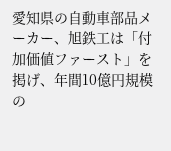愛知県の自動車部品メーカー、旭鉄工は「付加価値ファースト」を掲げ、年間10億円規模の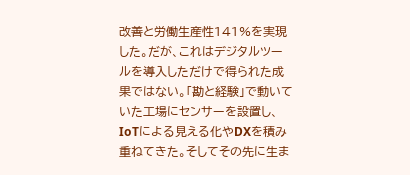改善と労働生産性141%を実現した。だが、これはデジタルツールを導入しただけで得られた成果ではない。「勘と経験」で動いていた工場にセンサーを設置し、IoTによる見える化やDXを積み重ねてきた。そしてその先に生ま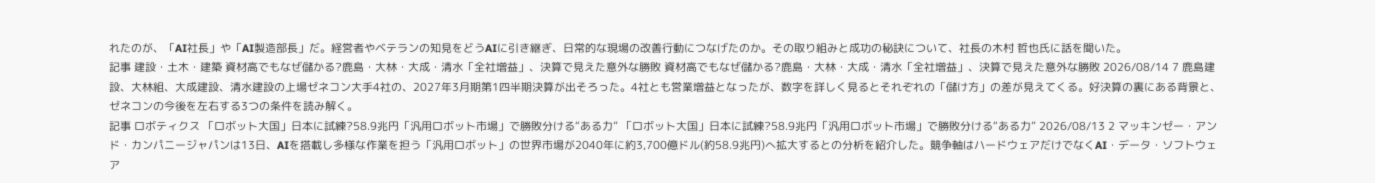れたのが、「AI社長」や「AI製造部長」だ。経営者やベテランの知見をどうAIに引き継ぎ、日常的な現場の改善行動につなげたのか。その取り組みと成功の秘訣について、社長の木村 哲也氏に話を聞いた。
記事 建設・土木・建築 資材高でもなぜ儲かる?鹿島・大林・大成・清水「全社増益」、決算で見えた意外な勝敗 資材高でもなぜ儲かる?鹿島・大林・大成・清水「全社増益」、決算で見えた意外な勝敗 2026/08/14 7 鹿島建設、大林組、大成建設、清水建設の上場ゼネコン大手4社の、2027年3月期第1四半期決算が出そろった。4社とも営業増益となったが、数字を詳しく見るとそれぞれの「儲け方」の差が見えてくる。好決算の裏にある背景と、ゼネコンの今後を左右する3つの条件を読み解く。
記事 ロボティクス 「ロボット大国」日本に試練?58.9兆円「汎用ロボット市場」で勝敗分ける“ある力” 「ロボット大国」日本に試練?58.9兆円「汎用ロボット市場」で勝敗分ける“ある力” 2026/08/13 2 マッキンゼー・アンド・カンパニージャパンは13日、AIを搭載し多様な作業を担う「汎用ロボット」の世界市場が2040年に約3,700億ドル(約58.9兆円)へ拡大するとの分析を紹介した。競争軸はハードウェアだけでなくAI・データ・ソフトウェア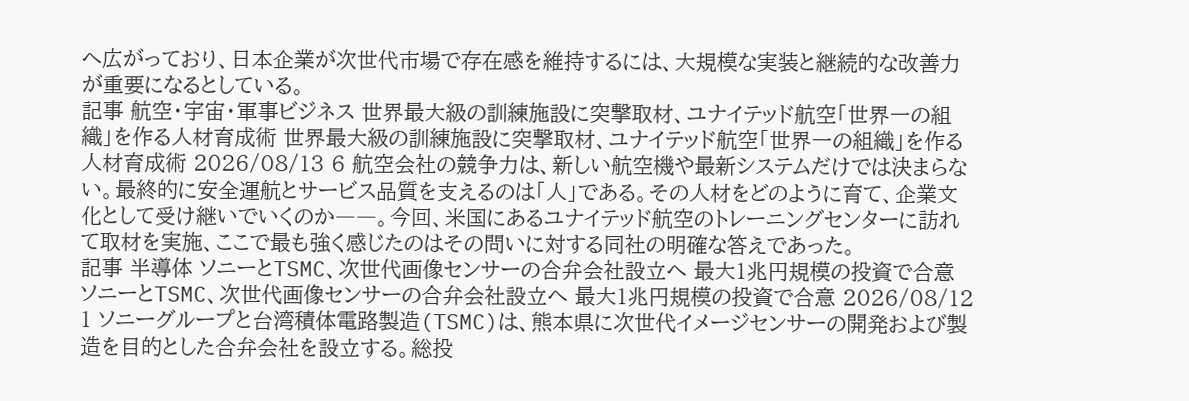へ広がっており、日本企業が次世代市場で存在感を維持するには、大規模な実装と継続的な改善力が重要になるとしている。
記事 航空・宇宙・軍事ビジネス 世界最大級の訓練施設に突撃取材、ユナイテッド航空「世界一の組織」を作る人材育成術 世界最大級の訓練施設に突撃取材、ユナイテッド航空「世界一の組織」を作る人材育成術 2026/08/13 6 航空会社の競争力は、新しい航空機や最新システムだけでは決まらない。最終的に安全運航とサービス品質を支えるのは「人」である。その人材をどのように育て、企業文化として受け継いでいくのか――。今回、米国にあるユナイテッド航空のトレーニングセンターに訪れて取材を実施、ここで最も強く感じたのはその問いに対する同社の明確な答えであった。
記事 半導体 ソニーとTSMC、次世代画像センサーの合弁会社設立へ 最大1兆円規模の投資で合意 ソニーとTSMC、次世代画像センサーの合弁会社設立へ 最大1兆円規模の投資で合意 2026/08/12 1 ソニーグループと台湾積体電路製造(TSMC)は、熊本県に次世代イメージセンサーの開発および製造を目的とした合弁会社を設立する。総投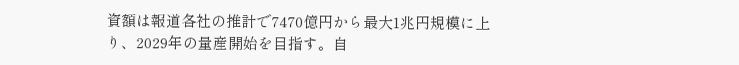資額は報道各社の推計で7470億円から最大1兆円規模に上り、2029年の量産開始を目指す。自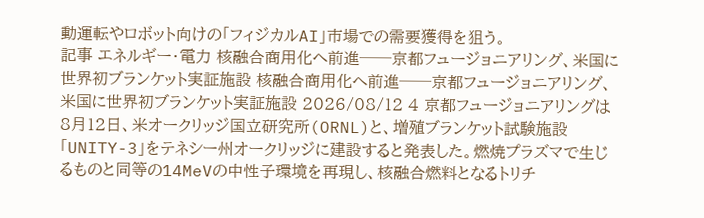動運転やロボット向けの「フィジカルAI」市場での需要獲得を狙う。
記事 エネルギー・電力 核融合商用化へ前進──京都フュージョニアリング、米国に世界初ブランケット実証施設 核融合商用化へ前進──京都フュージョニアリング、米国に世界初ブランケット実証施設 2026/08/12 4 京都フュージョニアリングは8月12日、米オークリッジ国立研究所(ORNL)と、増殖ブランケット試験施設「UNITY-3」をテネシー州オークリッジに建設すると発表した。燃焼プラズマで生じるものと同等の14MeVの中性子環境を再現し、核融合燃料となるトリチ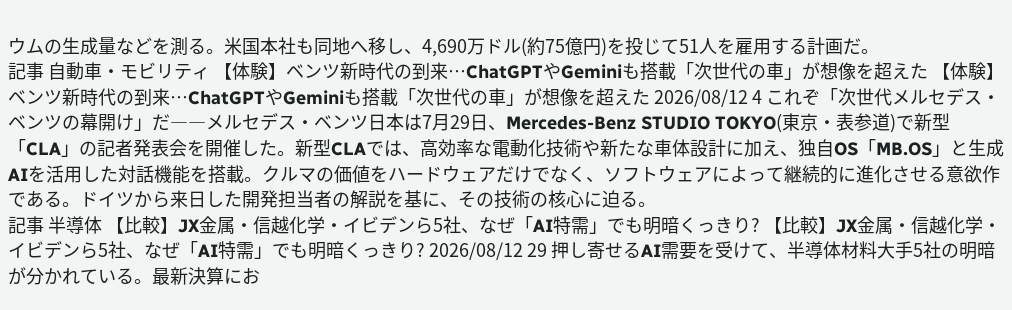ウムの生成量などを測る。米国本社も同地へ移し、4,690万ドル(約75億円)を投じて51人を雇用する計画だ。
記事 自動車・モビリティ 【体験】ベンツ新時代の到来…ChatGPTやGeminiも搭載「次世代の車」が想像を超えた 【体験】ベンツ新時代の到来…ChatGPTやGeminiも搭載「次世代の車」が想像を超えた 2026/08/12 4 これぞ「次世代メルセデス・ベンツの幕開け」だ――メルセデス・ベンツ日本は7月29日、Mercedes-Benz STUDIO TOKYO(東京・表参道)で新型「CLA」の記者発表会を開催した。新型CLAでは、高効率な電動化技術や新たな車体設計に加え、独自OS「MB.OS」と生成AIを活用した対話機能を搭載。クルマの価値をハードウェアだけでなく、ソフトウェアによって継続的に進化させる意欲作である。ドイツから来日した開発担当者の解説を基に、その技術の核心に迫る。
記事 半導体 【比較】JX金属・信越化学・イビデンら5社、なぜ「AI特需」でも明暗くっきり? 【比較】JX金属・信越化学・イビデンら5社、なぜ「AI特需」でも明暗くっきり? 2026/08/12 29 押し寄せるAI需要を受けて、半導体材料大手5社の明暗が分かれている。最新決算にお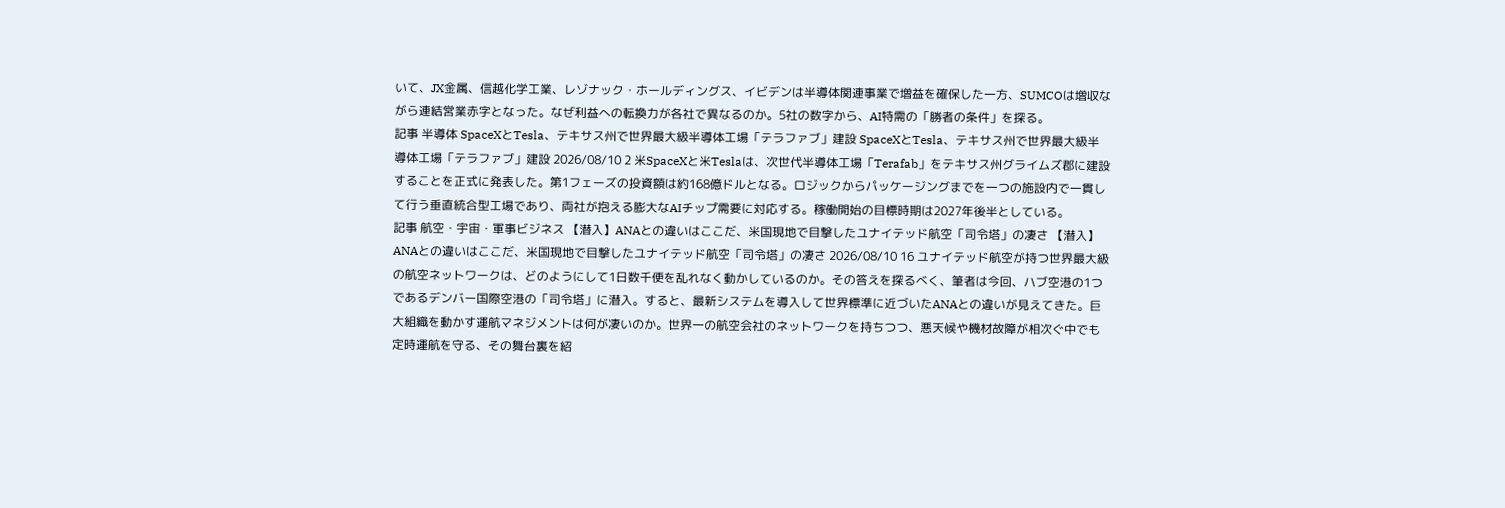いて、JX金属、信越化学工業、レゾナック・ホールディングス、イビデンは半導体関連事業で増益を確保した一方、SUMCOは増収ながら連結営業赤字となった。なぜ利益への転換力が各社で異なるのか。5社の数字から、AI特需の「勝者の条件」を探る。
記事 半導体 SpaceXとTesla、テキサス州で世界最大級半導体工場「テラファブ」建設 SpaceXとTesla、テキサス州で世界最大級半導体工場「テラファブ」建設 2026/08/10 2 米SpaceXと米Teslaは、次世代半導体工場「Terafab」をテキサス州グライムズ郡に建設することを正式に発表した。第1フェーズの投資額は約168億ドルとなる。ロジックからパッケージングまでを一つの施設内で一貫して行う垂直統合型工場であり、両社が抱える膨大なAIチップ需要に対応する。稼働開始の目標時期は2027年後半としている。
記事 航空・宇宙・軍事ビジネス 【潜入】ANAとの違いはここだ、米国現地で目撃したユナイテッド航空「司令塔」の凄さ 【潜入】ANAとの違いはここだ、米国現地で目撃したユナイテッド航空「司令塔」の凄さ 2026/08/10 16 ユナイテッド航空が持つ世界最大級の航空ネットワークは、どのようにして1日数千便を乱れなく動かしているのか。その答えを探るべく、筆者は今回、ハブ空港の1つであるデンバー国際空港の「司令塔」に潜入。すると、最新システムを導入して世界標準に近づいたANAとの違いが見えてきた。巨大組織を動かす運航マネジメントは何が凄いのか。世界一の航空会社のネットワークを持ちつつ、悪天候や機材故障が相次ぐ中でも定時運航を守る、その舞台裏を紹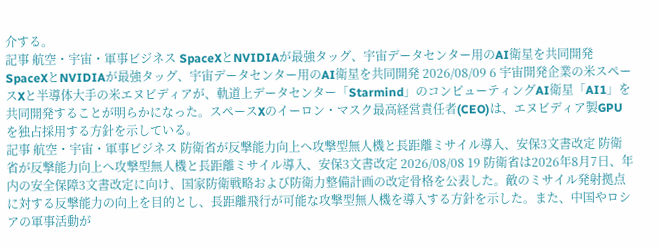介する。
記事 航空・宇宙・軍事ビジネス SpaceXとNVIDIAが最強タッグ、宇宙データセンター用のAI衛星を共同開発 SpaceXとNVIDIAが最強タッグ、宇宙データセンター用のAI衛星を共同開発 2026/08/09 6 宇宙開発企業の米スペースXと半導体大手の米エヌビディアが、軌道上データセンター「Starmind」のコンピューティングAI衛星「AI1」を共同開発することが明らかになった。スペースXのイーロン・マスク最高経営責任者(CEO)は、エヌビディア製GPUを独占採用する方針を示している。
記事 航空・宇宙・軍事ビジネス 防衛省が反撃能力向上へ攻撃型無人機と長距離ミサイル導入、安保3文書改定 防衛省が反撃能力向上へ攻撃型無人機と長距離ミサイル導入、安保3文書改定 2026/08/08 19 防衛省は2026年8月7日、年内の安全保障3文書改定に向け、国家防衛戦略および防衛力整備計画の改定骨格を公表した。敵のミサイル発射拠点に対する反撃能力の向上を目的とし、長距離飛行が可能な攻撃型無人機を導入する方針を示した。また、中国やロシアの軍事活動が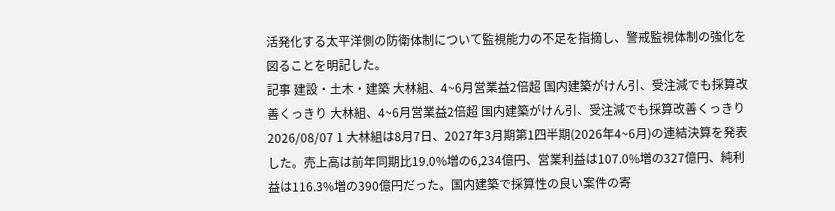活発化する太平洋側の防衛体制について監視能力の不足を指摘し、警戒監視体制の強化を図ることを明記した。
記事 建設・土木・建築 大林組、4~6月営業益2倍超 国内建築がけん引、受注減でも採算改善くっきり 大林組、4~6月営業益2倍超 国内建築がけん引、受注減でも採算改善くっきり 2026/08/07 1 大林組は8月7日、2027年3月期第1四半期(2026年4~6月)の連結決算を発表した。売上高は前年同期比19.0%増の6,234億円、営業利益は107.0%増の327億円、純利益は116.3%増の390億円だった。国内建築で採算性の良い案件の寄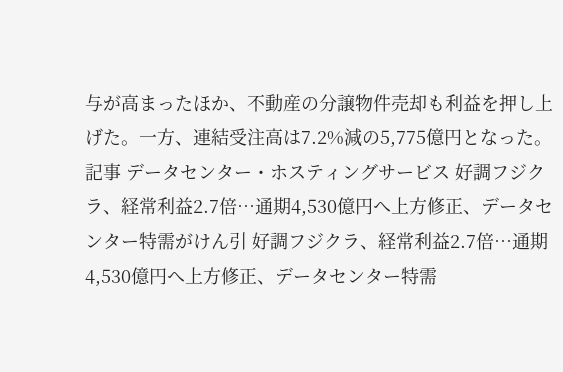与が高まったほか、不動産の分譲物件売却も利益を押し上げた。一方、連結受注高は7.2%減の5,775億円となった。
記事 データセンター・ホスティングサービス 好調フジクラ、経常利益2.7倍…通期4,530億円へ上方修正、データセンター特需がけん引 好調フジクラ、経常利益2.7倍…通期4,530億円へ上方修正、データセンター特需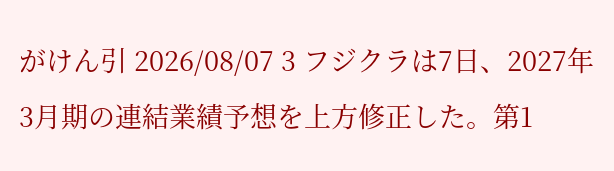がけん引 2026/08/07 3 フジクラは7日、2027年3月期の連結業績予想を上方修正した。第1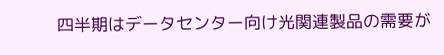四半期はデータセンター向け光関連製品の需要が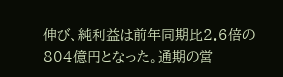伸び、純利益は前年同期比2.6倍の804億円となった。通期の営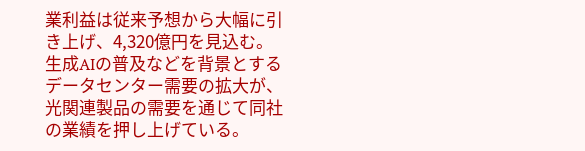業利益は従来予想から大幅に引き上げ、4,320億円を見込む。生成AIの普及などを背景とするデータセンター需要の拡大が、光関連製品の需要を通じて同社の業績を押し上げている。